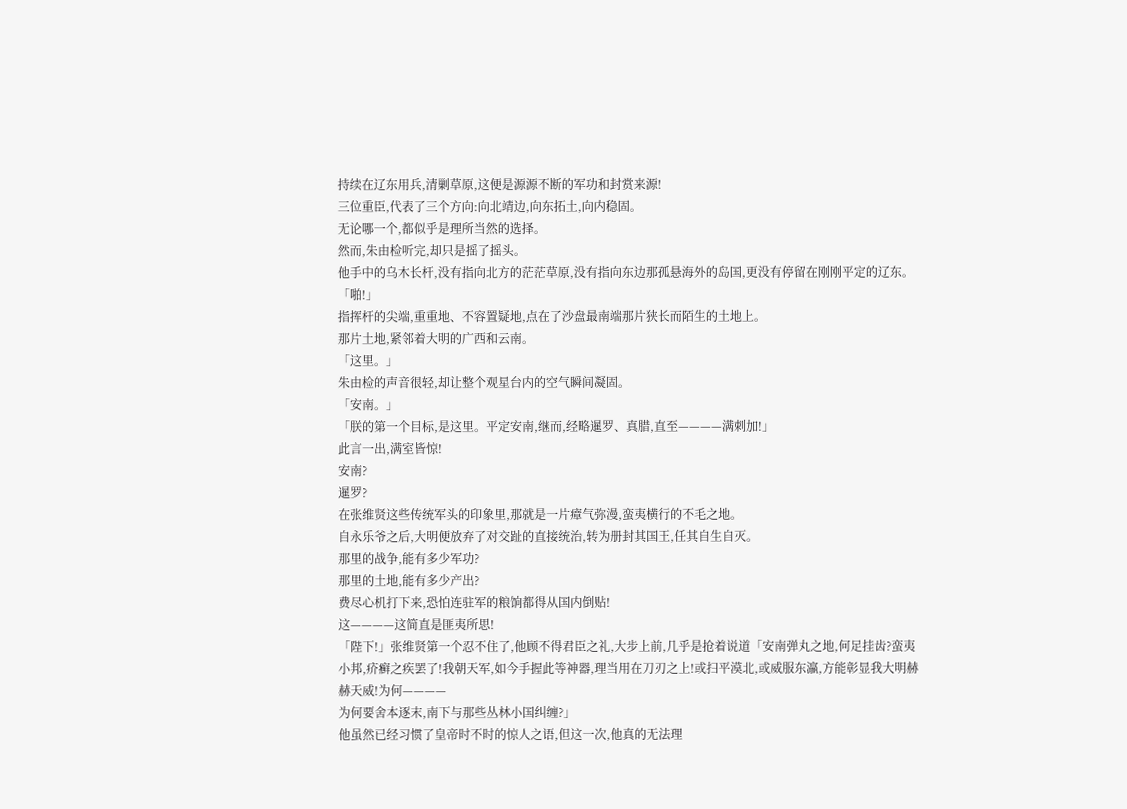持续在辽东用兵,清剿草原,这便是源源不断的军功和封赏来源!
三位重臣,代表了三个方向:向北靖边,向东拓土,向内稳固。
无论哪一个,都似乎是理所当然的选择。
然而,朱由检听完,却只是摇了摇头。
他手中的乌木长杆,没有指向北方的茫茫草原,没有指向东边那孤悬海外的岛国,更没有停留在刚刚平定的辽东。
「啪!」
指挥杆的尖端,重重地、不容置疑地,点在了沙盘最南端那片狭长而陌生的土地上。
那片土地,紧邻着大明的广西和云南。
「这里。」
朱由检的声音很轻,却让整个观星台内的空气瞬间凝固。
「安南。」
「朕的第一个目标,是这里。平定安南,继而,经略暹罗、真腊,直至————满刺加!」
此言一出,满室皆惊!
安南?
暹罗?
在张维贤这些传统军头的印象里,那就是一片瘴气弥漫,蛮夷横行的不毛之地。
自永乐爷之后,大明便放弃了对交趾的直接统治,转为册封其国王,任其自生自灭。
那里的战争,能有多少军功?
那里的土地,能有多少产出?
费尽心机打下来,恐怕连驻军的粮饷都得从国内倒贴!
这————这简直是匪夷所思!
「陛下!」张维贤第一个忍不住了,他顾不得君臣之礼,大步上前,几乎是抢着说道「安南弹丸之地,何足挂齿?蛮夷小邦,疥癣之疾罢了!我朝天军,如今手握此等神器,理当用在刀刃之上!或扫平漠北,或威服东瀛,方能彰显我大明赫赫天威!为何————
为何要舍本逐末,南下与那些丛林小国纠缠?」
他虽然已经习惯了皇帝时不时的惊人之语,但这一次,他真的无法理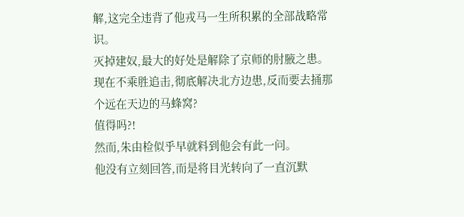解,这完全违背了他戎马一生所积累的全部战略常识。
灭掉建奴,最大的好处是解除了京师的肘腋之患。
现在不乘胜追击,彻底解决北方边患,反而要去捅那个远在天边的马蜂窝?
值得吗?!
然而,朱由检似乎早就料到他会有此一问。
他没有立刻回答,而是将目光转向了一直沉默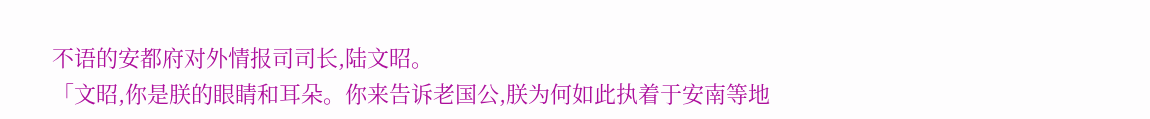不语的安都府对外情报司司长,陆文昭。
「文昭,你是朕的眼睛和耳朵。你来告诉老国公,朕为何如此执着于安南等地